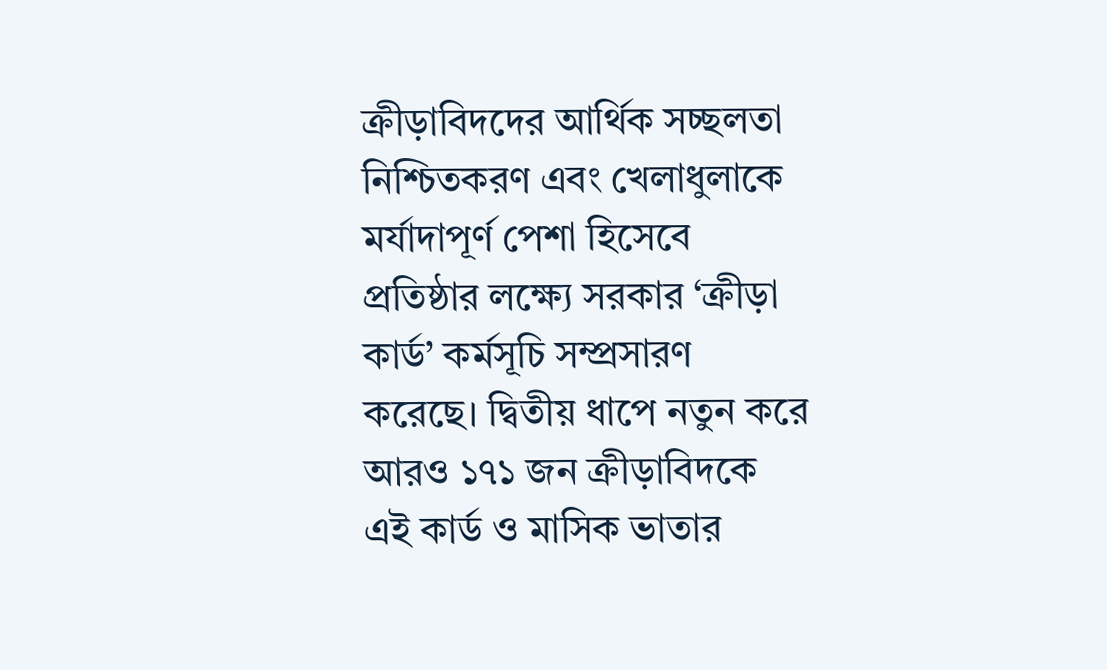ক্রীড়াবিদদের আর্থিক সচ্ছলতা নিশ্চিতকরণ এবং খেলাধুলাকে মর্যাদাপূর্ণ পেশা হিসেবে প্রতিষ্ঠার লক্ষ্যে সরকার ‘ক্রীড়া কার্ড’ কর্মসূচি সম্প্রসারণ করেছে। দ্বিতীয় ধাপে নতুন করে আরও ১৭১ জন ক্রীড়াবিদকে এই কার্ড ও মাসিক ভাতার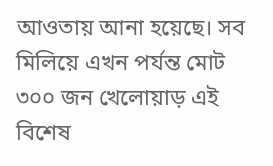আওতায় আনা হয়েছে। সব মিলিয়ে এখন পর্যন্ত মোট ৩০০ জন খেলোয়াড় এই বিশেষ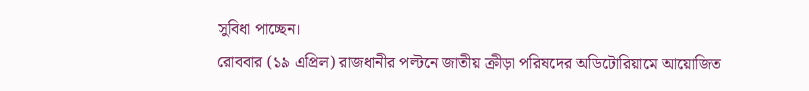সুবিধা পাচ্ছেন।
রোববার (১৯ এপ্রিল) রাজধানীর পল্টনে জাতীয় ক্রীড়া পরিষদের অডিটোরিয়ামে আয়োজিত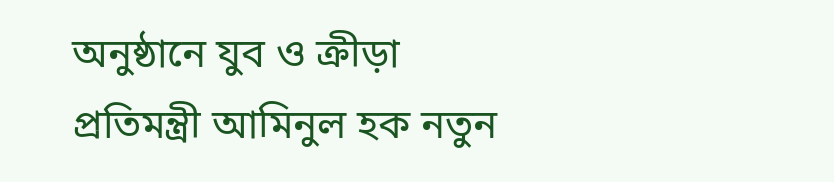অনুষ্ঠানে যুব ও ক্রীড়া প্রতিমন্ত্রী আমিনুল হক নতুন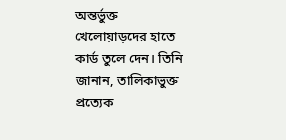অন্তর্ভুক্ত খেলোয়াড়দের হাতে কার্ড তুলে দেন। তিনি জানান, তালিকাভুক্ত প্রত্যেক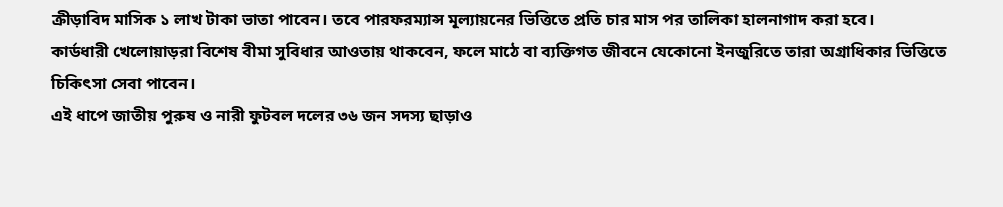ক্রীড়াবিদ মাসিক ১ লাখ টাকা ভাতা পাবেন। তবে পারফরম্যান্স মূল্যায়নের ভিত্তিতে প্রতি চার মাস পর তালিকা হালনাগাদ করা হবে।
কার্ডধারী খেলোয়াড়রা বিশেষ বীমা সুবিধার আওতায় থাকবেন, ফলে মাঠে বা ব্যক্তিগত জীবনে যেকোনো ইনজুরিতে তারা অগ্রাধিকার ভিত্তিতে চিকিৎসা সেবা পাবেন।
এই ধাপে জাতীয় পুরুষ ও নারী ফুটবল দলের ৩৬ জন সদস্য ছাড়াও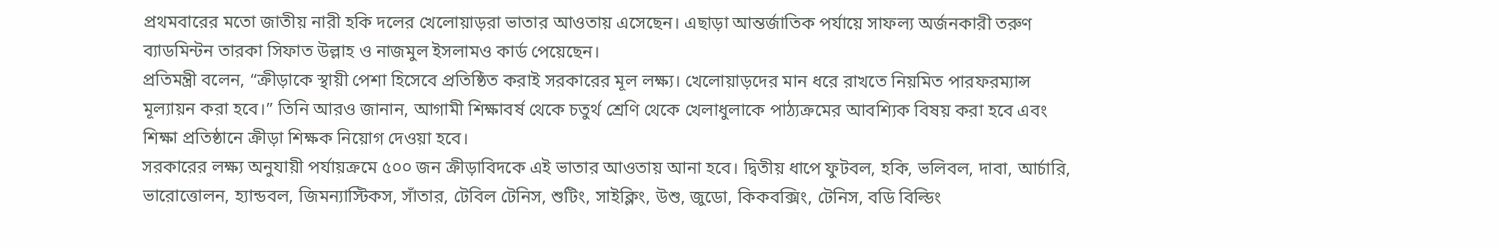প্রথমবারের মতো জাতীয় নারী হকি দলের খেলোয়াড়রা ভাতার আওতায় এসেছেন। এছাড়া আন্তর্জাতিক পর্যায়ে সাফল্য অর্জনকারী তরুণ ব্যাডমিন্টন তারকা সিফাত উল্লাহ ও নাজমুল ইসলামও কার্ড পেয়েছেন।
প্রতিমন্ত্রী বলেন, “ক্রীড়াকে স্থায়ী পেশা হিসেবে প্রতিষ্ঠিত করাই সরকারের মূল লক্ষ্য। খেলোয়াড়দের মান ধরে রাখতে নিয়মিত পারফরম্যান্স মূল্যায়ন করা হবে।” তিনি আরও জানান, আগামী শিক্ষাবর্ষ থেকে চতুর্থ শ্রেণি থেকে খেলাধুলাকে পাঠ্যক্রমের আবশ্যিক বিষয় করা হবে এবং শিক্ষা প্রতিষ্ঠানে ক্রীড়া শিক্ষক নিয়োগ দেওয়া হবে।
সরকারের লক্ষ্য অনুযায়ী পর্যায়ক্রমে ৫০০ জন ক্রীড়াবিদকে এই ভাতার আওতায় আনা হবে। দ্বিতীয় ধাপে ফুটবল, হকি, ভলিবল, দাবা, আর্চারি, ভারোত্তোলন, হ্যান্ডবল, জিমন্যাস্টিকস, সাঁতার, টেবিল টেনিস, শুটিং, সাইক্লিং, উশু, জুডো, কিকবক্সিং, টেনিস, বডি বিল্ডিং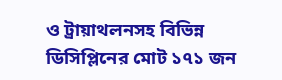ও ট্রায়াথলনসহ বিভিন্ন ডিসিপ্লিনের মোট ১৭১ জন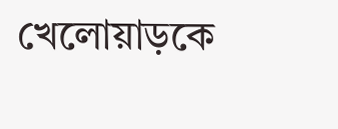খেলোয়াড়কে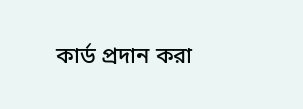কার্ড প্রদান করা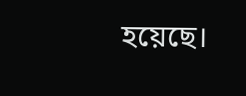হয়েছে।